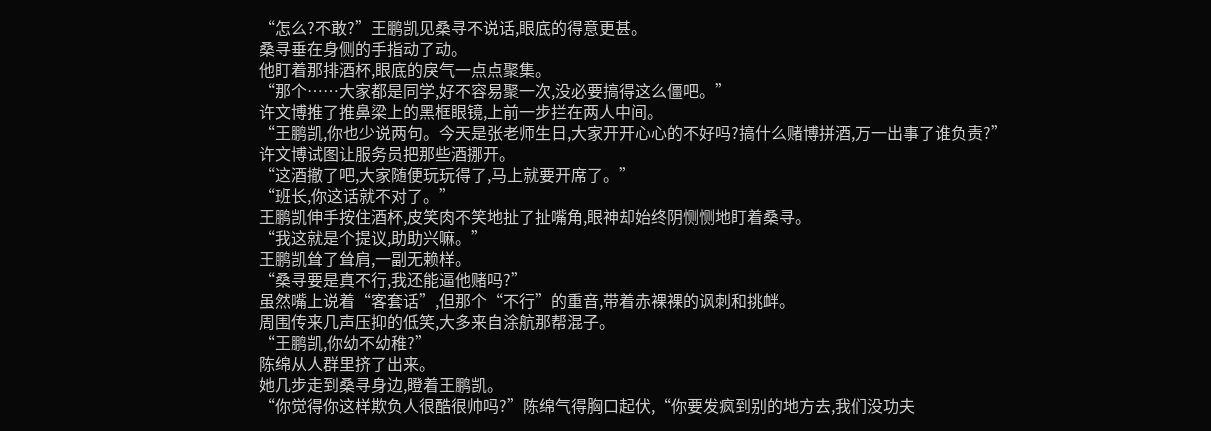“怎么?不敢?”王鹏凯见桑寻不说话,眼底的得意更甚。
桑寻垂在身侧的手指动了动。
他盯着那排酒杯,眼底的戾气一点点聚集。
“那个……大家都是同学,好不容易聚一次,没必要搞得这么僵吧。”
许文博推了推鼻梁上的黑框眼镜,上前一步拦在两人中间。
“王鹏凯,你也少说两句。今天是张老师生日,大家开开心心的不好吗?搞什么赌博拼酒,万一出事了谁负责?”
许文博试图让服务员把那些酒挪开。
“这酒撤了吧,大家随便玩玩得了,马上就要开席了。”
“班长,你这话就不对了。”
王鹏凯伸手按住酒杯,皮笑肉不笑地扯了扯嘴角,眼神却始终阴恻恻地盯着桑寻。
“我这就是个提议,助助兴嘛。”
王鹏凯耸了耸肩,一副无赖样。
“桑寻要是真不行,我还能逼他赌吗?”
虽然嘴上说着“客套话”,但那个“不行”的重音,带着赤裸裸的讽刺和挑衅。
周围传来几声压抑的低笑,大多来自涂航那帮混子。
“王鹏凯,你幼不幼稚?”
陈绵从人群里挤了出来。
她几步走到桑寻身边,瞪着王鹏凯。
“你觉得你这样欺负人很酷很帅吗?”陈绵气得胸口起伏,“你要发疯到别的地方去,我们没功夫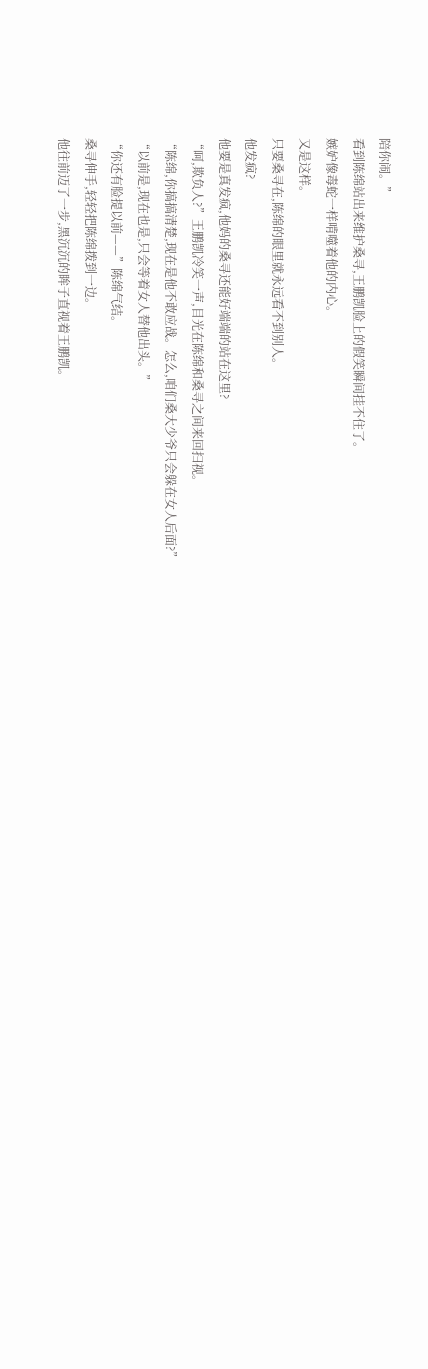陪你闹。”
看到陈绵站出来维护桑寻,王鹏凯脸上的假笑瞬间挂不住了。
嫉妒像毒蛇一样啃噬着他的内心。
又是这样。
只要桑寻在,陈绵的眼里就永远看不到别人。
他发疯?
他要是真发疯,他妈的桑寻还能好端端的站在这里?
“呵,欺负人?”王鹏凯冷笑一声,目光在陈绵和桑寻之间来回扫视。
“陈绵,你搞搞清楚,现在是他不敢应战。怎么,咱们桑大少爷只会躲在女人后面?”
“以前是,现在也是,只会等着女人替他出头。”
“你还有脸提以前——”陈绵气结。
桑寻伸手,轻轻把陈绵拨到一边。
他往前迈了一步,黑沉沉的眸子直视着王鹏凯。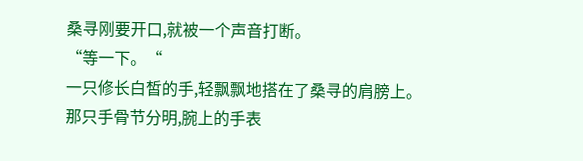桑寻刚要开口,就被一个声音打断。
“等一下。“
一只修长白皙的手,轻飘飘地搭在了桑寻的肩膀上。
那只手骨节分明,腕上的手表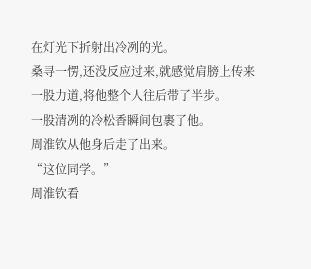在灯光下折射出冷冽的光。
桑寻一愣,还没反应过来,就感觉肩膀上传来一股力道,将他整个人往后带了半步。
一股清冽的冷松香瞬间包裹了他。
周淮钦从他身后走了出来。
“这位同学。”
周淮钦看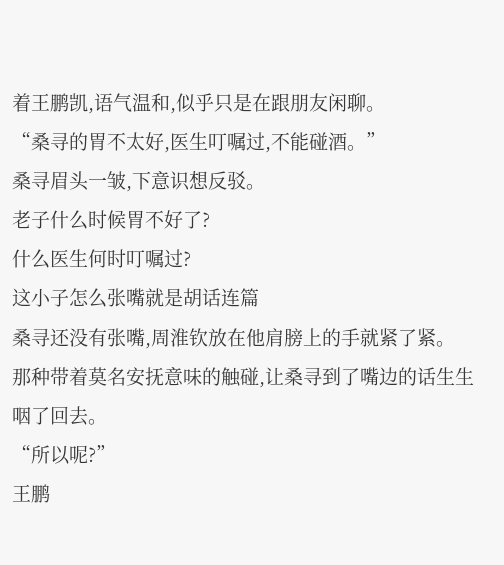着王鹏凯,语气温和,似乎只是在跟朋友闲聊。
“桑寻的胃不太好,医生叮嘱过,不能碰酒。”
桑寻眉头一皱,下意识想反驳。
老子什么时候胃不好了?
什么医生何时叮嘱过?
这小子怎么张嘴就是胡话连篇
桑寻还没有张嘴,周淮钦放在他肩膀上的手就紧了紧。
那种带着莫名安抚意味的触碰,让桑寻到了嘴边的话生生咽了回去。
“所以呢?”
王鹏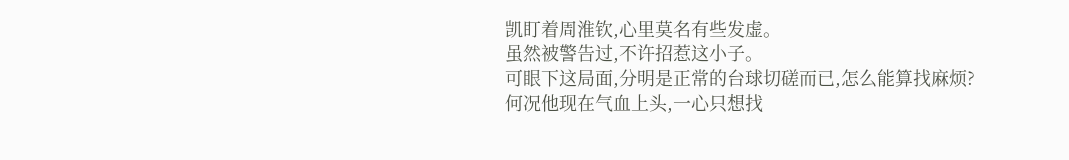凯盯着周淮钦,心里莫名有些发虚。
虽然被警告过,不许招惹这小子。
可眼下这局面,分明是正常的台球切磋而已,怎么能算找麻烦?
何况他现在气血上头,一心只想找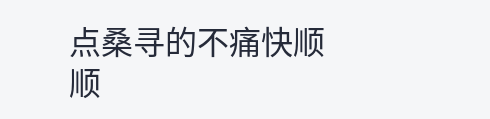点桑寻的不痛快顺顺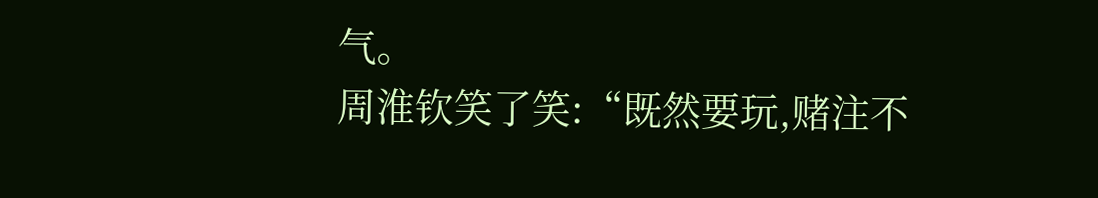气。
周淮钦笑了笑:“既然要玩,赌注不